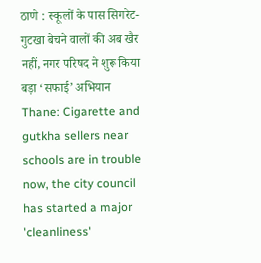ठाणे : स्कूलों के पास सिगरेट-गुटखा बेचने वालों की अब खैर नहीं, नगर परिषद ने शुरू किया बड़ा ‘सफाई’ अभियान
Thane: Cigarette and gutkha sellers near schools are in trouble now, the city council has started a major 'cleanliness'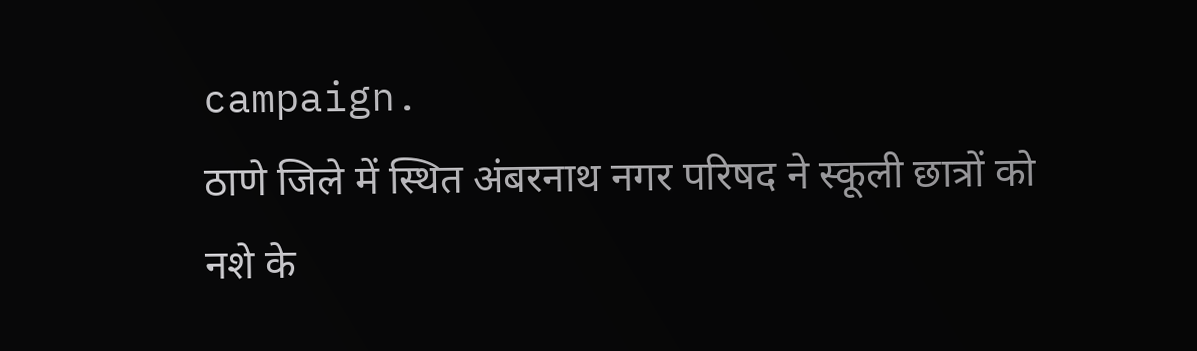campaign.
ठाणे जिले में स्थित अंबरनाथ नगर परिषद ने स्कूली छात्रों को नशे के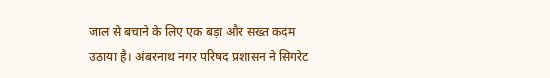जाल से बचाने के लिए एक बड़ा और सख्त कदम उठाया है। अंबरनाथ नगर परिषद प्रशासन ने सिगरेट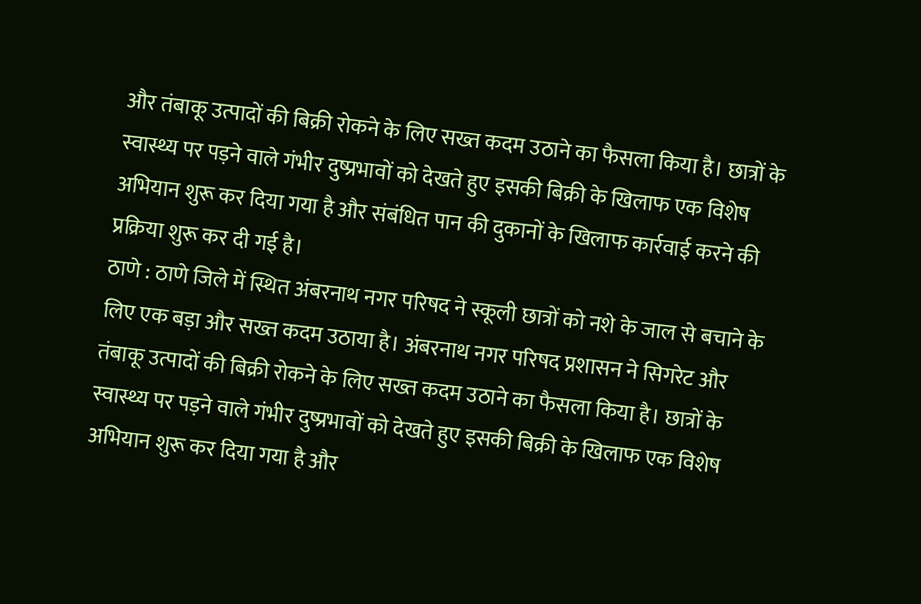और तंबाकू उत्पादों की बिक्री रोकने के लिए सख्त कदम उठाने का फैसला किया है। छात्रों के स्वास्थ्य पर पड़ने वाले गंभीर दुष्प्रभावों को देखते हुए इसकी बिक्री के खिलाफ एक विशेष अभियान शुरू कर दिया गया है और संबंधित पान की दुकानों के खिलाफ कार्रवाई करने की प्रक्रिया शुरू कर दी गई है।
ठाणे : ठाणे जिले में स्थित अंबरनाथ नगर परिषद ने स्कूली छात्रों को नशे के जाल से बचाने के लिए एक बड़ा और सख्त कदम उठाया है। अंबरनाथ नगर परिषद प्रशासन ने सिगरेट और तंबाकू उत्पादों की बिक्री रोकने के लिए सख्त कदम उठाने का फैसला किया है। छात्रों के स्वास्थ्य पर पड़ने वाले गंभीर दुष्प्रभावों को देखते हुए इसकी बिक्री के खिलाफ एक विशेष अभियान शुरू कर दिया गया है और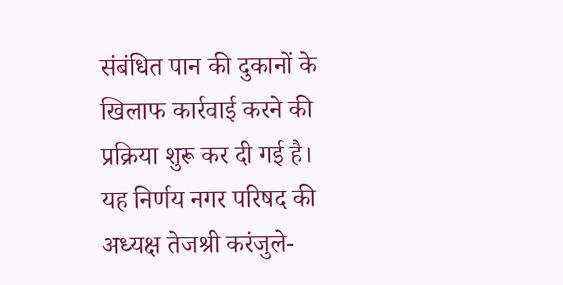संबंधित पान की दुकानों के खिलाफ कार्रवाई करने की प्रक्रिया शुरू कर दी गई है। यह निर्णय नगर परिषद की अध्यक्ष तेजश्री करंजुले-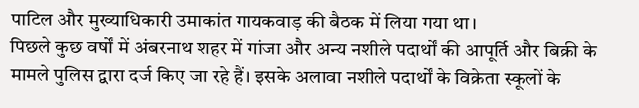पाटिल और मुख्याधिकारी उमाकांत गायकवाड़ की बैठक में लिया गया था।
पिछले कुछ वर्षों में अंबरनाथ शहर में गांजा और अन्य नशीले पदार्थों की आपूर्ति और बिक्री के मामले पुलिस द्वारा दर्ज किए जा रहे हैं। इसके अलावा नशीले पदार्थों के विक्रेता स्कूलों के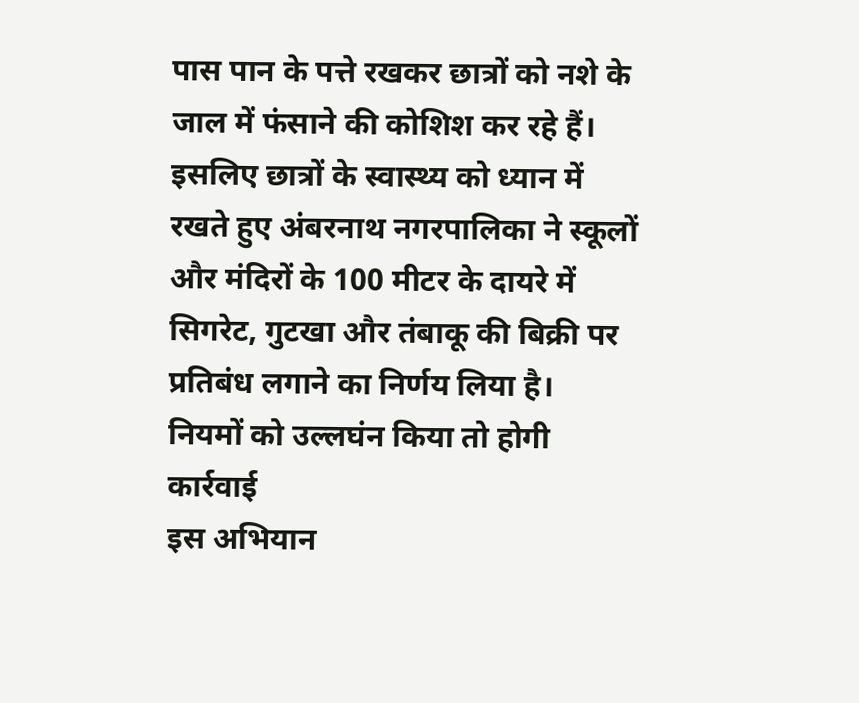पास पान के पत्ते रखकर छात्रों को नशे के जाल में फंसाने की कोशिश कर रहे हैं। इसलिए छात्रों के स्वास्थ्य को ध्यान में रखते हुए अंबरनाथ नगरपालिका ने स्कूलों और मंदिरों के 100 मीटर के दायरे में सिगरेट, गुटखा और तंबाकू की बिक्री पर प्रतिबंध लगाने का निर्णय लिया है।
नियमों को उल्लघंन किया तो होगी कार्रवाई
इस अभियान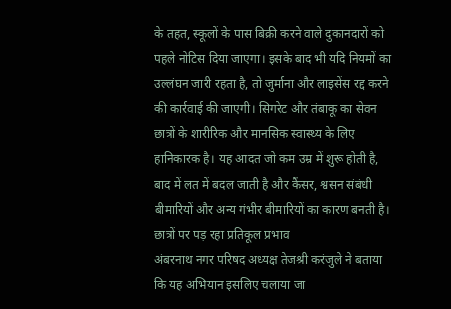के तहत, स्कूलों के पास बिक्री करने वाले दुकानदारों को पहले नोटिस दिया जाएगा। इसके बाद भी यदि नियमों का उल्लंघन जारी रहता है, तो जुर्माना और लाइसेंस रद्द करने की कार्रवाई की जाएगी। सिगरेट और तंबाकू का सेवन छात्रों के शारीरिक और मानसिक स्वास्थ्य के लिए हानिकारक है। यह आदत जो कम उम्र में शुरू होती है, बाद में लत में बदल जाती है और कैंसर, श्वसन संबंधी बीमारियों और अन्य गंभीर बीमारियों का कारण बनती है।
छात्रों पर पड़ रहा प्रतिकूल प्रभाव
अंबरनाथ नगर परिषद अध्यक्ष तेजश्री करंजुले ने बताया कि यह अभियान इसलिए चलाया जा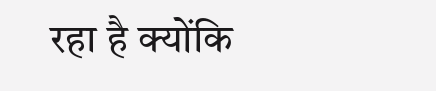रहा है क्योंकि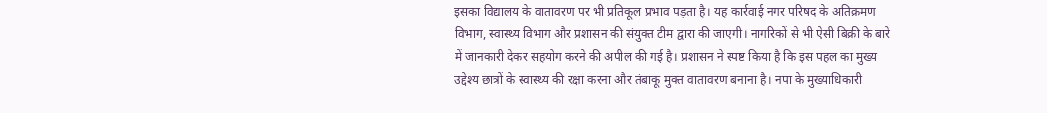इसका विद्यालय के वातावरण पर भी प्रतिकूल प्रभाव पड़ता है। यह कार्रवाई नगर परिषद के अतिक्रमण विभाग, स्वास्थ्य विभाग और प्रशासन की संयुक्त टीम द्वारा की जाएगी। नागरिकों से भी ऐसी बिक्री के बारे में जानकारी देकर सहयोग करने की अपील की गई है। प्रशासन ने स्पष्ट किया है कि इस पहल का मुख्य उद्देश्य छात्रों के स्वास्थ्य की रक्षा करना और तंबाकू मुक्त वातावरण बनाना है। नपा के मुख्याधिकारी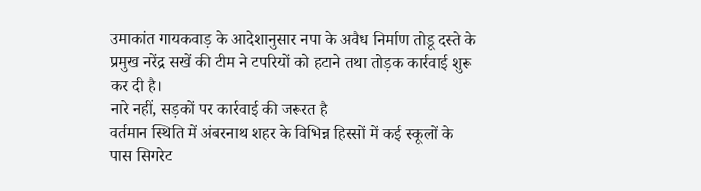उमाकांत गायकवाड़ के आदेशानुसार नपा के अवैध निर्माण तोडू दस्ते के प्रमुख नरेंद्र सखें की टीम ने टपरियों को हटाने तथा तोड़क कार्रवाई शुरू कर दी है।
नारे नहीं, सड़कों पर कार्रवाई की जरूरत है
वर्तमान स्थिति में अंबरनाथ शहर के विभिन्न हिस्सों में कई स्कूलों के पास सिगरेट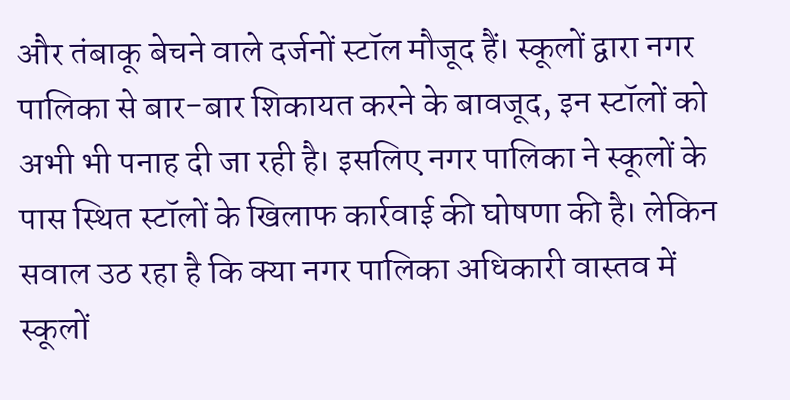और तंबाकू बेचने वाले दर्जनों स्टॉल मौजूद हैं। स्कूलों द्वारा नगर पालिका से बार-बार शिकायत करने के बावजूद, इन स्टॉलों को अभी भी पनाह दी जा रही है। इसलिए नगर पालिका ने स्कूलों के पास स्थित स्टॉलों के खिलाफ कार्रवाई की घोषणा की है। लेकिन सवाल उठ रहा है कि क्या नगर पालिका अधिकारी वास्तव में स्कूलों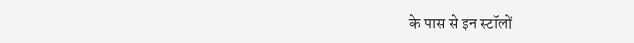के पास से इन स्टॉलों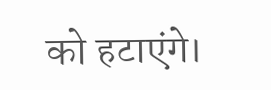को हटाएंगे।